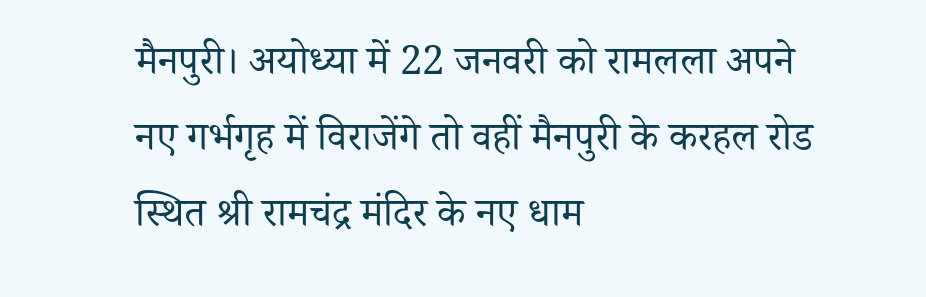मैनपुरी। अयोध्या में 22 जनवरी को रामलला अपने नए गर्भगृह में विराजेंगे तो वहीं मैनपुरी के करहल रोड स्थित श्री रामचंद्र मंदिर के नए धाम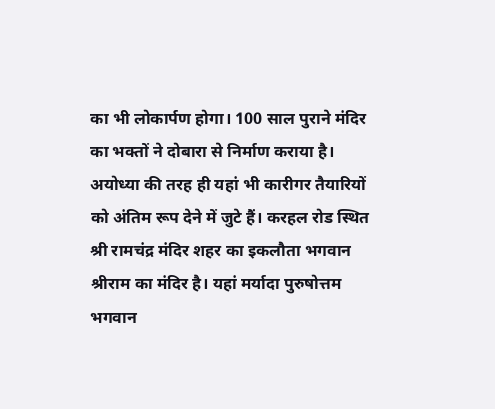का भी लोकार्पण होगा। 100 साल पुराने मंदिर का भक्तों ने दोबारा से निर्माण कराया है। अयोध्या की तरह ही यहां भी कारीगर तैयारियों को अंतिम रूप देने में जुटे हैं। करहल रोड स्थित श्री रामचंद्र मंदिर शहर का इकलौता भगवान श्रीराम का मंदिर है। यहां मर्यादा पुरुषोत्तम भगवान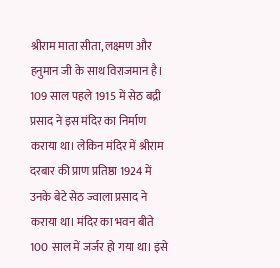श्रीराम माता सीता, लक्ष्मण और हनुमान जी के साथ विराजमान है। 109 साल पहले 1915 में सेठ बद्री प्रसाद ने इस मंदिर का निर्माण कराया था। लेकिन मंदिर में श्रीराम दरबार की प्राण प्रतिष्ठा 1924 में उनके बेटे सेठ ज्वाला प्रसाद ने कराया था। मंदिर का भवन बीते 100 साल में जर्जर हो गया था। इसे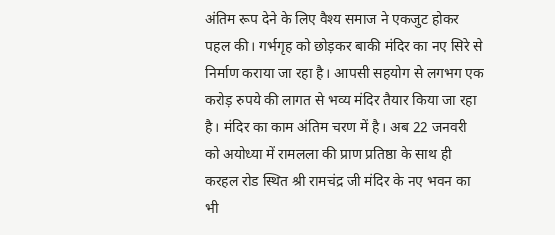अंतिम रूप देने के लिए वैश्य समाज ने एकजुट होकर पहल की। गर्भगृह को छोड़कर बाकी मंदिर का नए सिरे से निर्माण कराया जा रहा है। आपसी सहयोग से लगभग एक करोड़ रुपये की लागत से भव्य मंदिर तैयार किया जा रहा है। मंदिर का काम अंतिम चरण में है। अब 22 जनवरी को अयोध्या में रामलला की प्राण प्रतिष्ठा के साथ ही करहल रोड स्थित श्री रामचंद्र जी मंदिर के नए भवन का भी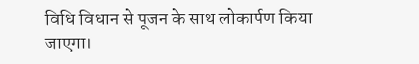विधि विधान से पूजन के साथ लोकार्पण किया जाएगा।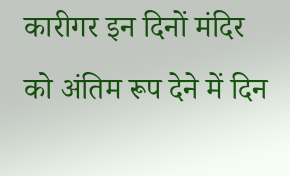कारीगर इन दिनों मंदिर को अंतिम रूप देने में दिन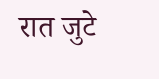रात जुटे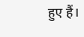हुए हैं।